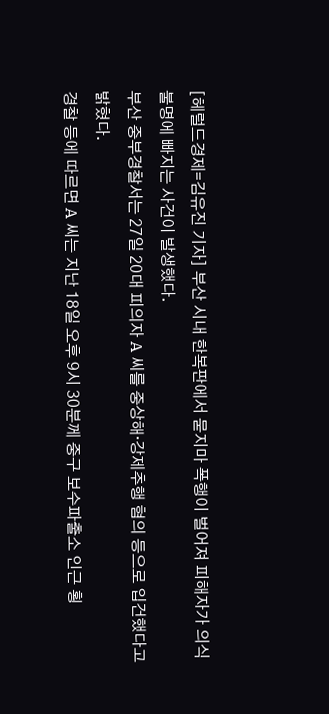[헤럴드경제=김유진 기자] 부산 시내 한복판에서 묻지마 폭행이 벌어져 피해자가 의식불명에 빠지는 사건이 발생했다.
부산 중부경찰서는 27일 20대 피의자 A 씨를 중상해·강제추행 혐의 등으로 입건했다고 밝혔다.
경찰 등에 따르면 A 씨는 지난 18일 오후 9시 30분께 중구 보수파출소 인근 횡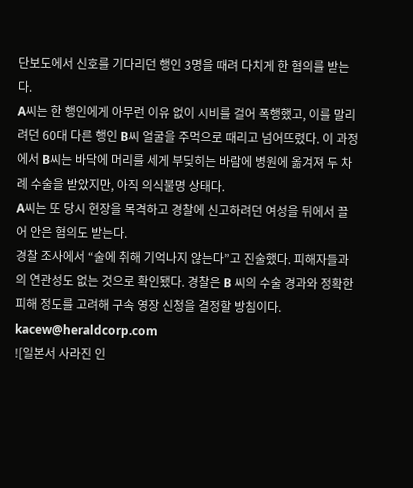단보도에서 신호를 기다리던 행인 3명을 때려 다치게 한 혐의를 받는다.
A씨는 한 행인에게 아무런 이유 없이 시비를 걸어 폭행했고, 이를 말리려던 60대 다른 행인 B씨 얼굴을 주먹으로 때리고 넘어뜨렸다. 이 과정에서 B씨는 바닥에 머리를 세게 부딪히는 바람에 병원에 옮겨져 두 차례 수술을 받았지만, 아직 의식불명 상태다.
A씨는 또 당시 현장을 목격하고 경찰에 신고하려던 여성을 뒤에서 끌어 안은 혐의도 받는다.
경찰 조사에서 “술에 취해 기억나지 않는다”고 진술했다. 피해자들과의 연관성도 없는 것으로 확인됐다. 경찰은 B 씨의 수술 경과와 정확한 피해 정도를 고려해 구속 영장 신청을 결정할 방침이다.
kacew@heraldcorp.com
![일본서 사라진 인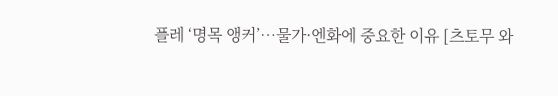플레 ‘명목 앵커’…물가·엔화에 중요한 이유 [츠토무 와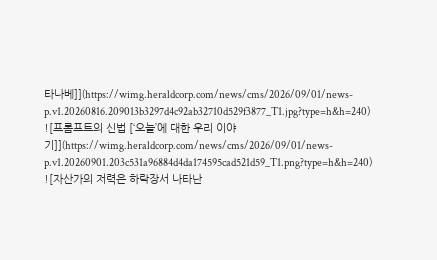타나베]](https://wimg.heraldcorp.com/news/cms/2026/09/01/news-p.v1.20260816.209013b3297d4c92ab32710d529f3877_T1.jpg?type=h&h=240)
![프롬프트의 신법 [‘오늘’에 대한 우리 이야기]](https://wimg.heraldcorp.com/news/cms/2026/09/01/news-p.v1.20260901.203c531a96884d4da174595cad521d59_T1.png?type=h&h=240)
![자산가의 저력은 하락장서 나타난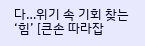다…위기 속 기회 찾는 ‘힘’ [큰손 따라잡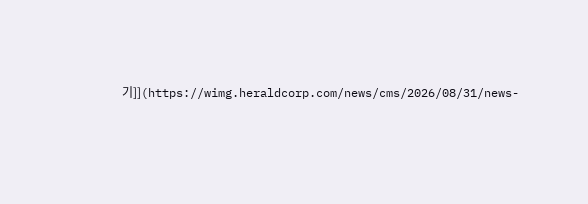기]](https://wimg.heraldcorp.com/news/cms/2026/08/31/news-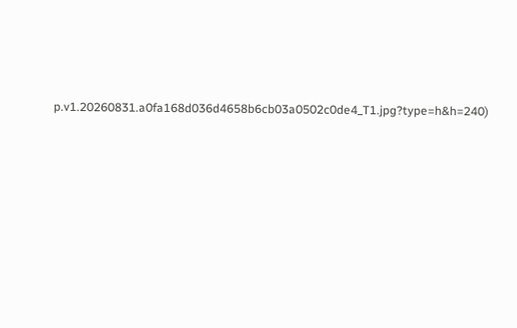p.v1.20260831.a0fa168d036d4658b6cb03a0502c0de4_T1.jpg?type=h&h=240)